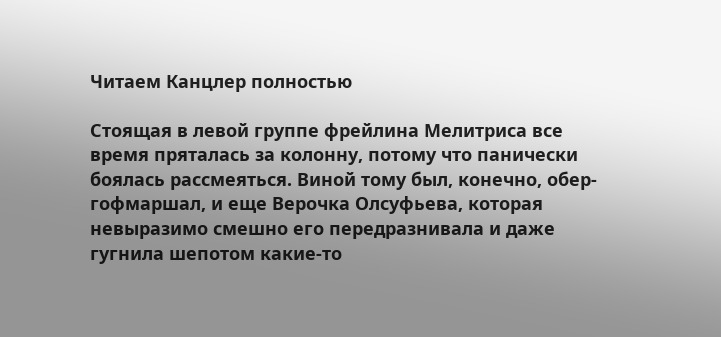Читаем Канцлер полностью

Стоящая в левой группе фрейлина Мелитриса все время пряталась за колонну, потому что панически боялась рассмеяться. Виной тому был, конечно, обер-гофмаршал, и еще Верочка Олсуфьева, которая невыразимо смешно его передразнивала и даже гугнила шепотом какие-то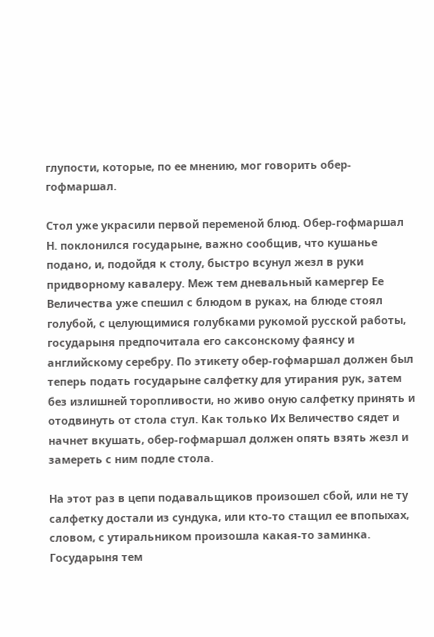глупости, которые, по ее мнению, мог говорить обер-гофмаршал.

Стол уже украсили первой переменой блюд. Обер-гофмаршал Н. поклонился государыне, важно сообщив, что кушанье подано, и, подойдя к столу, быстро всунул жезл в руки придворному кавалеру. Меж тем дневальный камергер Ее Величества уже спешил с блюдом в руках, на блюде стоял голубой, с целующимися голубками рукомой русской работы, государыня предпочитала его саксонскому фаянсу и английскому серебру. По этикету обер-гофмаршал должен был теперь подать государыне салфетку для утирания рук, затем без излишней торопливости, но живо оную салфетку принять и отодвинуть от стола стул. Как только Их Величество сядет и начнет вкушать, обер-гофмаршал должен опять взять жезл и замереть с ним подле стола.

На этот раз в цепи подавальщиков произошел сбой, или не ту салфетку достали из сундука, или кто-то стащил ее впопыхах, словом, с утиральником произошла какая-то заминка. Государыня тем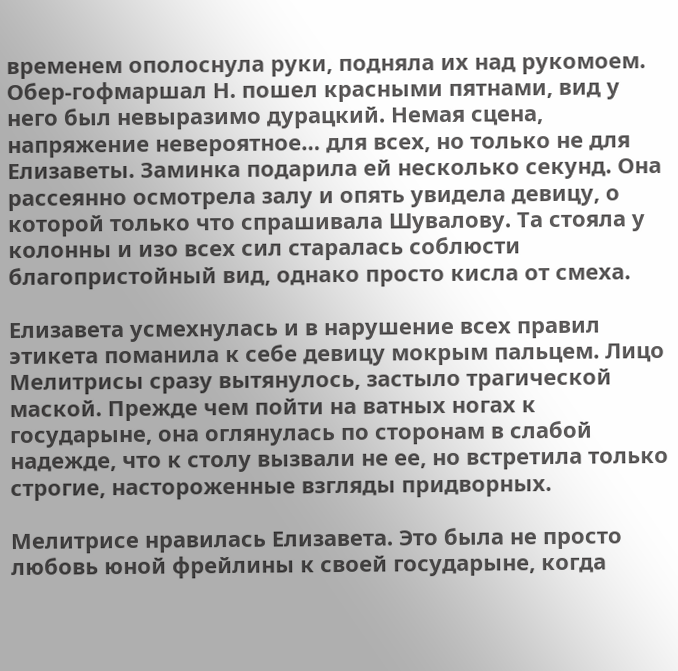временем ополоснула руки, подняла их над рукомоем. Обер-гофмаршал Н. пошел красными пятнами, вид у него был невыразимо дурацкий. Немая сцена, напряжение невероятное… для всех, но только не для Елизаветы. Заминка подарила ей несколько секунд. Она рассеянно осмотрела залу и опять увидела девицу, о которой только что спрашивала Шувалову. Та стояла у колонны и изо всех сил старалась соблюсти благопристойный вид, однако просто кисла от смеха.

Елизавета усмехнулась и в нарушение всех правил этикета поманила к себе девицу мокрым пальцем. Лицо Мелитрисы сразу вытянулось, застыло трагической маской. Прежде чем пойти на ватных ногах к государыне, она оглянулась по сторонам в слабой надежде, что к столу вызвали не ее, но встретила только строгие, настороженные взгляды придворных.

Мелитрисе нравилась Елизавета. Это была не просто любовь юной фрейлины к своей государыне, когда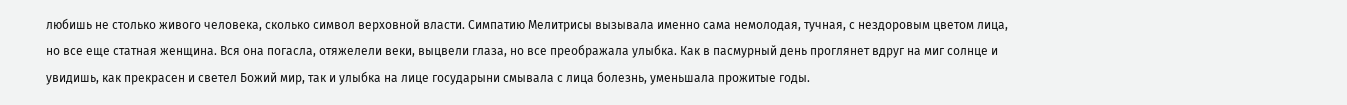любишь не столько живого человека, сколько символ верховной власти. Симпатию Мелитрисы вызывала именно сама немолодая, тучная, с нездоровым цветом лица, но все еще статная женщина. Вся она погасла, отяжелели веки, выцвели глаза, но все преображала улыбка. Как в пасмурный день проглянет вдруг на миг солнце и увидишь, как прекрасен и светел Божий мир, так и улыбка на лице государыни смывала с лица болезнь, уменьшала прожитые годы.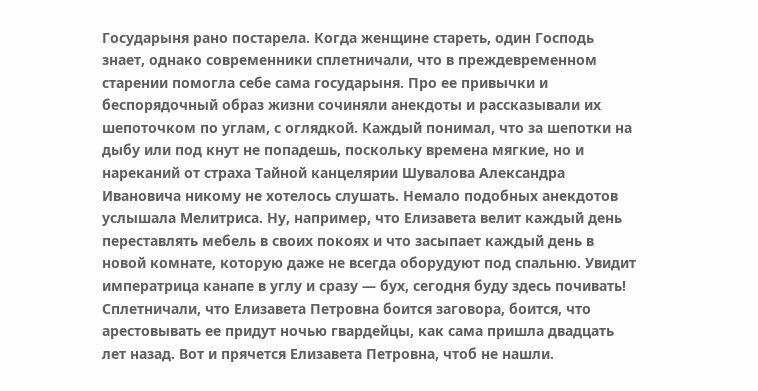Государыня рано постарела. Когда женщине стареть, один Господь знает, однако современники сплетничали, что в преждевременном старении помогла себе сама государыня. Про ее привычки и беспорядочный образ жизни сочиняли анекдоты и рассказывали их шепоточком по углам, с оглядкой. Каждый понимал, что за шепотки на дыбу или под кнут не попадешь, поскольку времена мягкие, но и нареканий от страха Тайной канцелярии Шувалова Александра Ивановича никому не хотелось слушать. Немало подобных анекдотов услышала Мелитриса. Ну, например, что Елизавета велит каждый день переставлять мебель в своих покоях и что засыпает каждый день в новой комнате, которую даже не всегда оборудуют под спальню. Увидит императрица канапе в углу и сразу — бух, сегодня буду здесь почивать! Сплетничали, что Елизавета Петровна боится заговора, боится, что арестовывать ее придут ночью гвардейцы, как сама пришла двадцать лет назад. Вот и прячется Елизавета Петровна, чтоб не нашли.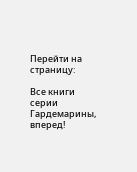Перейти на страницу:

Все книги серии Гардемарины, вперед!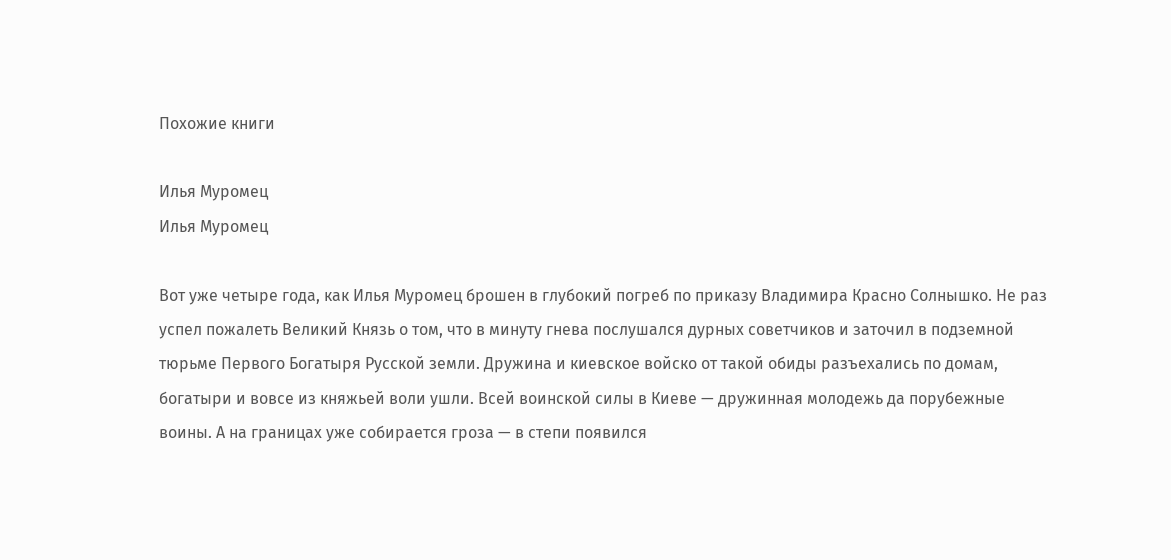Похожие книги

Илья Муромец
Илья Муромец

Вот уже четыре года, как Илья Муромец брошен в глубокий погреб по приказу Владимира Красно Солнышко. Не раз успел пожалеть Великий Князь о том, что в минуту гнева послушался дурных советчиков и заточил в подземной тюрьме Первого Богатыря Русской земли. Дружина и киевское войско от такой обиды разъехались по домам, богатыри и вовсе из княжьей воли ушли. Всей воинской силы в Киеве — дружинная молодежь да порубежные воины. А на границах уже собирается гроза — в степи появился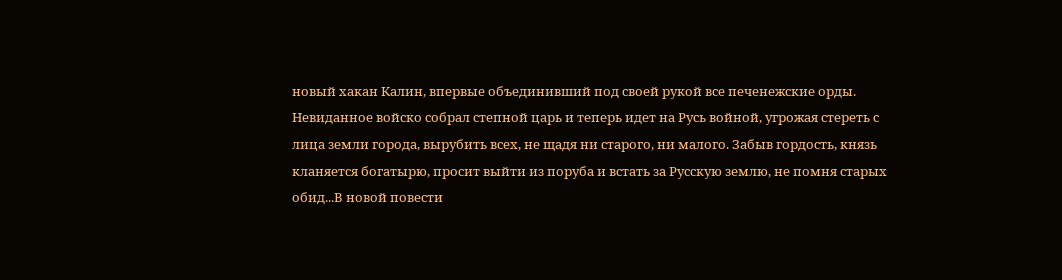новый хакан Калин, впервые объединивший под своей рукой все печенежские орды. Невиданное войско собрал степной царь и теперь идет на Русь войной, угрожая стереть с лица земли города, вырубить всех, не щадя ни старого, ни малого. Забыв гордость, князь кланяется богатырю, просит выйти из поруба и встать за Русскую землю, не помня старых обид...В новой повести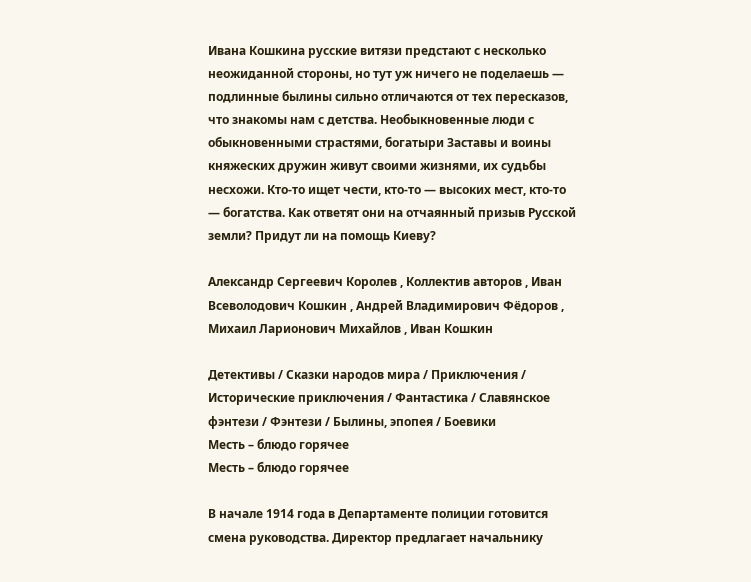Ивана Кошкина русские витязи предстают с несколько неожиданной стороны, но тут уж ничего не поделаешь — подлинные былины сильно отличаются от тех пересказов, что знакомы нам с детства. Необыкновенные люди с обыкновенными страстями, богатыри Заставы и воины княжеских дружин живут своими жизнями, их судьбы несхожи. Кто-то ищет чести, кто-то — высоких мест, кто-то — богатства. Как ответят они на отчаянный призыв Русской земли? Придут ли на помощь Киеву?

Александр Сергеевич Королев , Коллектив авторов , Иван Всеволодович Кошкин , Андрей Владимирович Фёдоров , Михаил Ларионович Михайлов , Иван Кошкин

Детективы / Сказки народов мира / Приключения / Исторические приключения / Фантастика / Славянское фэнтези / Фэнтези / Былины, эпопея / Боевики
Месть – блюдо горячее
Месть – блюдо горячее

В начале 1914 года в Департаменте полиции готовится смена руководства. Директор предлагает начальнику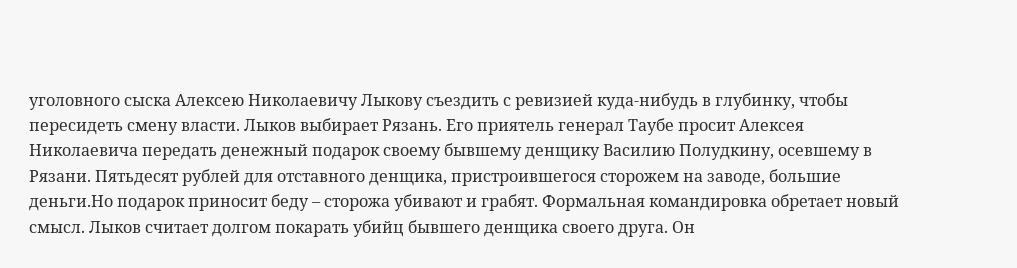уголовного сыска Алексею Николаевичу Лыкову съездить с ревизией куда-нибудь в глубинку, чтобы пересидеть смену власти. Лыков выбирает Рязань. Его приятель генерал Таубе просит Алексея Николаевича передать денежный подарок своему бывшему денщику Василию Полудкину, осевшему в Рязани. Пятьдесят рублей для отставного денщика, пристроившегося сторожем на заводе, большие деньги.Но подарок приносит беду – сторожа убивают и грабят. Формальная командировка обретает новый смысл. Лыков считает долгом покарать убийц бывшего денщика своего друга. Он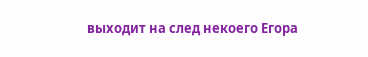выходит на след некоего Егора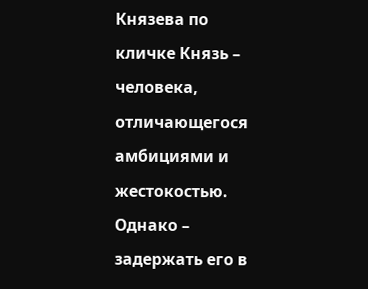Князева по кличке Князь – человека, отличающегося амбициями и жестокостью. Однако – задержать его в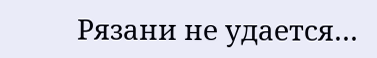Рязани не удается…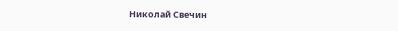Николай Свечин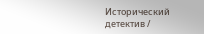Исторический детектив /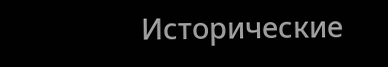Исторические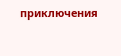приключения